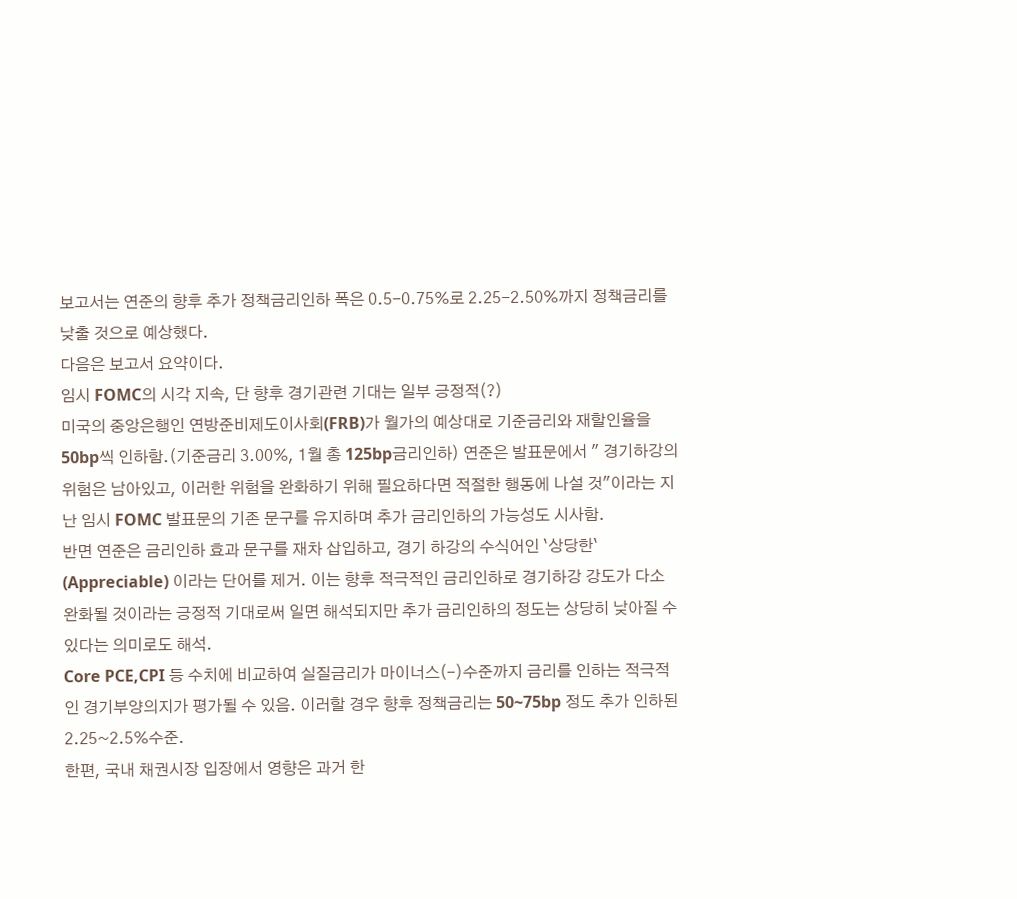보고서는 연준의 향후 추가 정책금리인하 폭은 0.5-0.75%로 2.25-2.50%까지 정책금리를 낮출 것으로 예상했다.
다음은 보고서 요약이다.
임시 FOMC의 시각 지속, 단 향후 경기관련 기대는 일부 긍정적(?)
미국의 중앙은행인 연방준비제도이사회(FRB)가 월가의 예상대로 기준금리와 재할인율을 50bp씩 인하함.(기준금리 3.00%, 1월 총 125bp금리인하) 연준은 발표문에서 " 경기하강의 위험은 남아있고, 이러한 위험을 완화하기 위해 필요하다면 적절한 행동에 나설 것"이라는 지난 임시 FOMC 발표문의 기존 문구를 유지하며 추가 금리인하의 가능성도 시사함.
반면 연준은 금리인하 효과 문구를 재차 삽입하고, 경기 하강의 수식어인 `상당한` (Appreciable) 이라는 단어를 제거. 이는 향후 적극적인 금리인하로 경기하강 강도가 다소 완화될 것이라는 긍정적 기대로써 일면 해석되지만 추가 금리인하의 정도는 상당히 낮아질 수 있다는 의미로도 해석.
Core PCE,CPI 등 수치에 비교하여 실질금리가 마이너스(-)수준까지 금리를 인하는 적극적인 경기부양의지가 평가될 수 있음. 이러할 경우 향후 정책금리는 50~75bp 정도 추가 인하된 2.25~2.5%수준.
한편, 국내 채권시장 입장에서 영향은 과거 한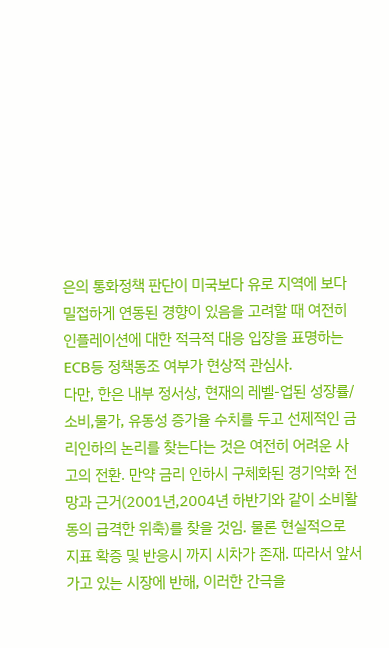은의 통화정책 판단이 미국보다 유로 지역에 보다 밀접하게 연동된 경향이 있음을 고려할 때 여전히 인플레이션에 대한 적극적 대응 입장을 표명하는 ECB등 정책동조 여부가 현상적 관심사.
다만, 한은 내부 정서상, 현재의 레벨-업된 성장률/소비,물가, 유동성 증가율 수치를 두고 선제적인 금리인하의 논리를 찾는다는 것은 여전히 어려운 사고의 전환. 만약 금리 인하시 구체화된 경기악화 전망과 근거(2001년,2004년 하반기와 같이 소비활동의 급격한 위축)를 찾을 것임. 물론 현실적으로 지표 확증 및 반응시 까지 시차가 존재. 따라서 앞서가고 있는 시장에 반해, 이러한 간극을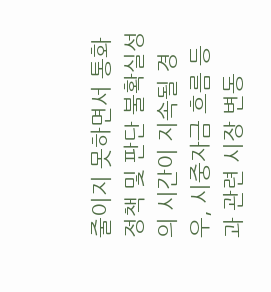줄이지 못하면서 통화정책 및 판단 불확실성의 시간이 지속될 경우, 시중자금 흐름 등과 관련 시장 변동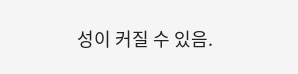성이 커질 수 있음.